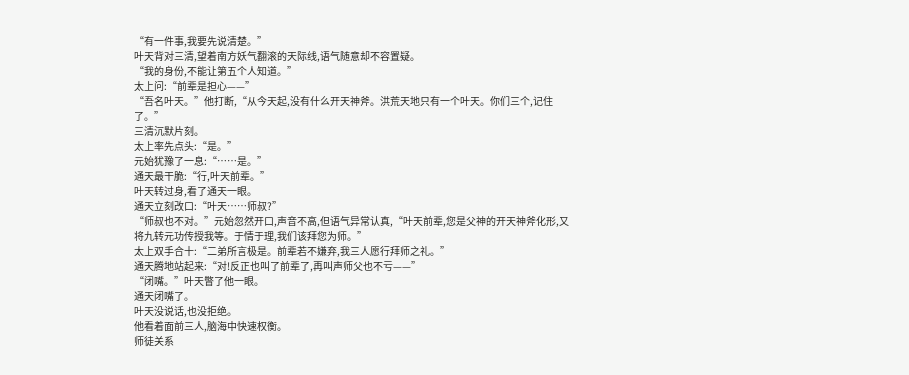“有一件事,我要先说清楚。”
叶天背对三清,望着南方妖气翻滚的天际线,语气随意却不容置疑。
“我的身份,不能让第五个人知道。”
太上问:“前辈是担心——”
“吾名叶天。”他打断,“从今天起,没有什么开天神斧。洪荒天地只有一个叶天。你们三个,记住了。”
三清沉默片刻。
太上率先点头:“是。”
元始犹豫了一息:“……是。”
通天最干脆:“行,叶天前辈。”
叶天转过身,看了通天一眼。
通天立刻改口:“叶天……师叔?”
“师叔也不对。”元始忽然开口,声音不高,但语气异常认真,“叶天前辈,您是父神的开天神斧化形,又将九转元功传授我等。于情于理,我们该拜您为师。”
太上双手合十:“二弟所言极是。前辈若不嫌弃,我三人愿行拜师之礼。”
通天腾地站起来:“对!反正也叫了前辈了,再叫声师父也不亏——”
“闭嘴。”叶天瞥了他一眼。
通天闭嘴了。
叶天没说话,也没拒绝。
他看着面前三人,脑海中快速权衡。
师徒关系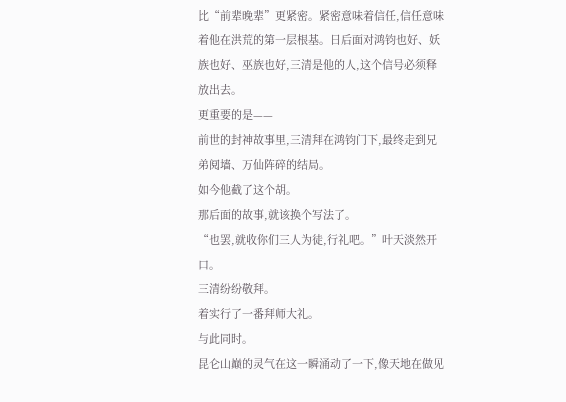比“前辈晚辈”更紧密。紧密意味着信任,信任意味着他在洪荒的第一层根基。日后面对鸿钧也好、妖族也好、巫族也好,三清是他的人,这个信号必须释放出去。
更重要的是——
前世的封神故事里,三清拜在鸿钧门下,最终走到兄弟阋墙、万仙阵碎的结局。
如今他截了这个胡。
那后面的故事,就该换个写法了。
“也罢,就收你们三人为徒,行礼吧。”叶天淡然开口。
三清纷纷敬拜。
着实行了一番拜师大礼。
与此同时。
昆仑山巅的灵气在这一瞬涌动了一下,像天地在做见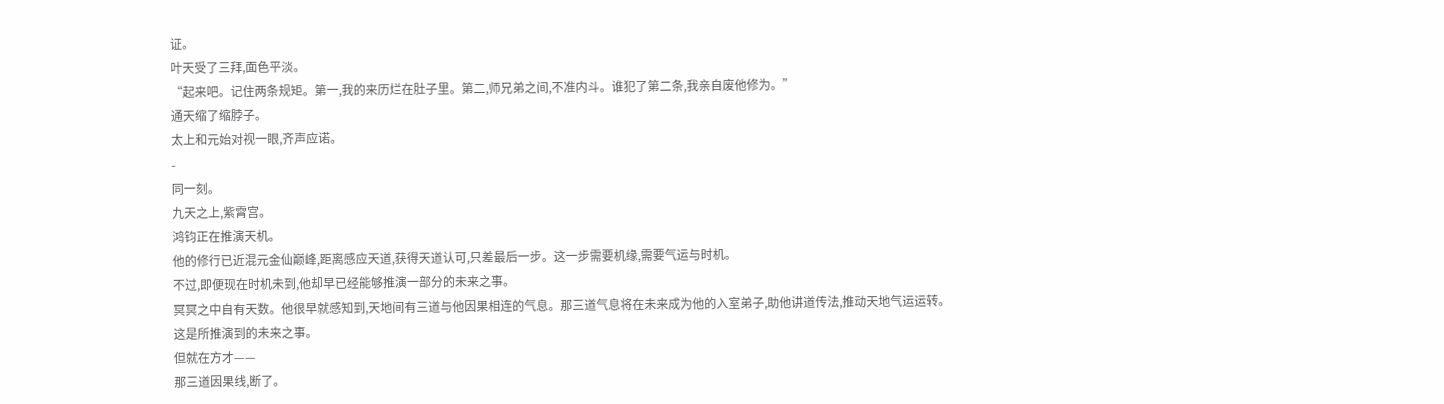证。
叶天受了三拜,面色平淡。
“起来吧。记住两条规矩。第一,我的来历烂在肚子里。第二,师兄弟之间,不准内斗。谁犯了第二条,我亲自废他修为。”
通天缩了缩脖子。
太上和元始对视一眼,齐声应诺。
-
同一刻。
九天之上,紫霄宫。
鸿钧正在推演天机。
他的修行已近混元金仙巅峰,距离感应天道,获得天道认可,只差最后一步。这一步需要机缘,需要气运与时机。
不过,即便现在时机未到,他却早已经能够推演一部分的未来之事。
冥冥之中自有天数。他很早就感知到,天地间有三道与他因果相连的气息。那三道气息将在未来成为他的入室弟子,助他讲道传法,推动天地气运运转。
这是所推演到的未来之事。
但就在方才——
那三道因果线,断了。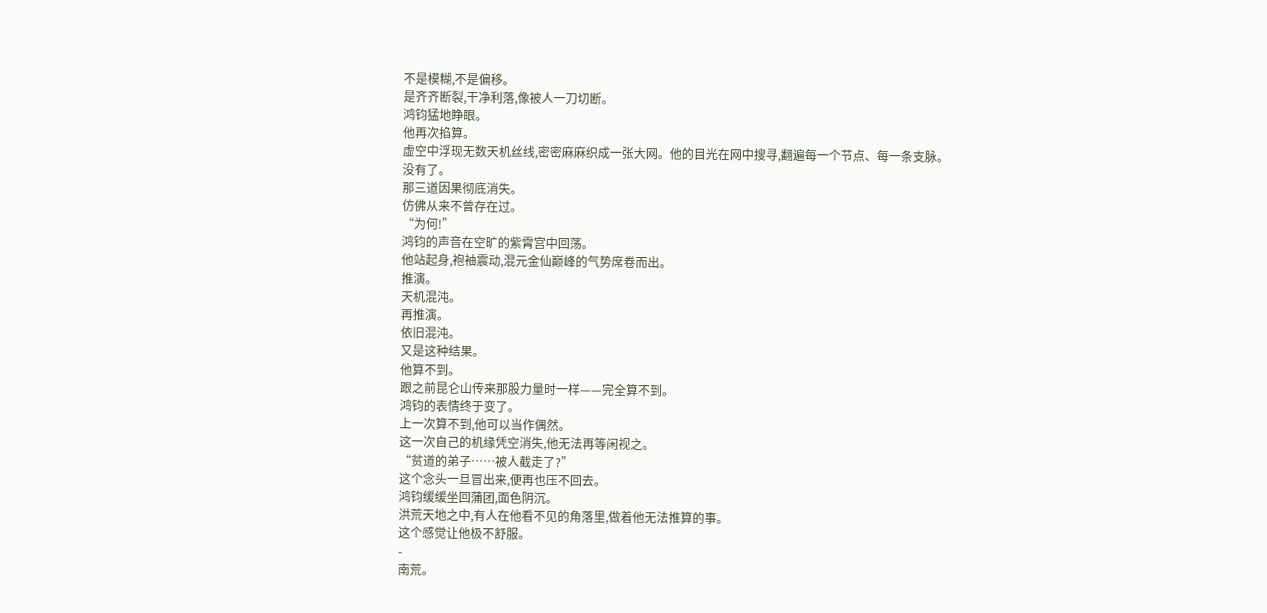不是模糊,不是偏移。
是齐齐断裂,干净利落,像被人一刀切断。
鸿钧猛地睁眼。
他再次掐算。
虚空中浮现无数天机丝线,密密麻麻织成一张大网。他的目光在网中搜寻,翻遍每一个节点、每一条支脉。
没有了。
那三道因果彻底消失。
仿佛从来不曾存在过。
“为何!”
鸿钧的声音在空旷的紫霄宫中回荡。
他站起身,袍袖震动,混元金仙巅峰的气势席卷而出。
推演。
天机混沌。
再推演。
依旧混沌。
又是这种结果。
他算不到。
跟之前昆仑山传来那股力量时一样——完全算不到。
鸿钧的表情终于变了。
上一次算不到,他可以当作偶然。
这一次自己的机缘凭空消失,他无法再等闲视之。
“贫道的弟子……被人截走了?”
这个念头一旦冒出来,便再也压不回去。
鸿钧缓缓坐回蒲团,面色阴沉。
洪荒天地之中,有人在他看不见的角落里,做着他无法推算的事。
这个感觉让他极不舒服。
-
南荒。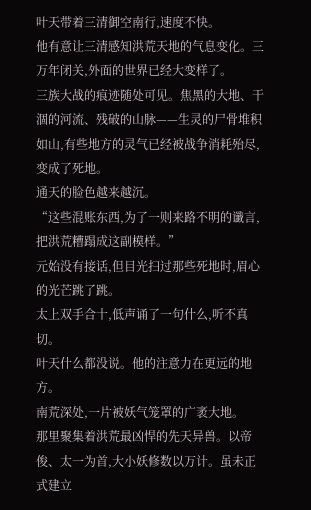叶天带着三清御空南行,速度不快。
他有意让三清感知洪荒天地的气息变化。三万年闭关,外面的世界已经大变样了。
三族大战的痕迹随处可见。焦黑的大地、干涸的河流、残破的山脉——生灵的尸骨堆积如山,有些地方的灵气已经被战争消耗殆尽,变成了死地。
通天的脸色越来越沉。
“这些混账东西,为了一则来路不明的谶言,把洪荒糟蹋成这副模样。”
元始没有接话,但目光扫过那些死地时,眉心的光芒跳了跳。
太上双手合十,低声诵了一句什么,听不真切。
叶天什么都没说。他的注意力在更远的地方。
南荒深处,一片被妖气笼罩的广袤大地。
那里聚集着洪荒最凶悍的先天异兽。以帝俊、太一为首,大小妖修数以万计。虽未正式建立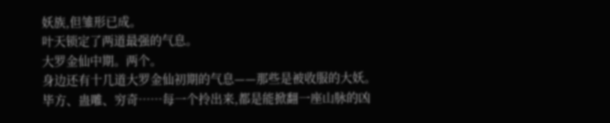妖族,但雏形已成。
叶天锁定了两道最强的气息。
大罗金仙中期。两个。
身边还有十几道大罗金仙初期的气息——那些是被收服的大妖。
毕方、蛊雕、穷奇……每一个拎出来,都是能掀翻一座山脉的凶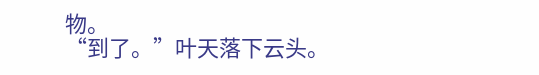物。
“到了。”叶天落下云头。